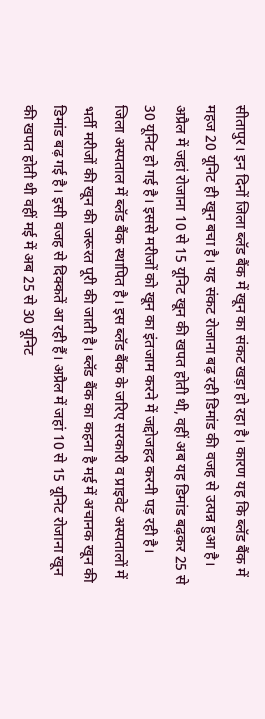सीतापुर। इन दिनों जिला ब्लॅड बैंक में खून का संकट खड़ा हो रहा है। कारण यह कि ब्लॅड बैंक में महज 20 यूनिट ही खून बचा है। यह संकट रोजाना बढ़ रही डिमांड की वजह से उत्पन्न हुआ है। अप्रैल में जहां रोजाना 10 से 15 यूनिट खून की खपत होती थी, वहीं अब यह डिमांड बढ़कर 25 से 30 यूनिट हो गई है। इससे मरीजों को खून का इंतजाम करने में जद्दोजहद करनी पड़ रही है।
जिला अस्पताल में ब्लॅड बैंक स्थापित है। इस ब्लॅड बैंक के जरिए सरकारी व प्राइवेट अस्पतालों में भर्ती मरीजों की खून की जरूरत पूरी की जाती है। ब्लॅड बैंक का कहना है मई में अचानक खून की डिमांड बढ़ गई है। इसी वजह से दिक्कतें आ रही हैं। अप्रैल में जहां 10 से 15 यूनिट रोजाना खून की खपत होती थी वहीं मई में अब 25 से 30 यूनिट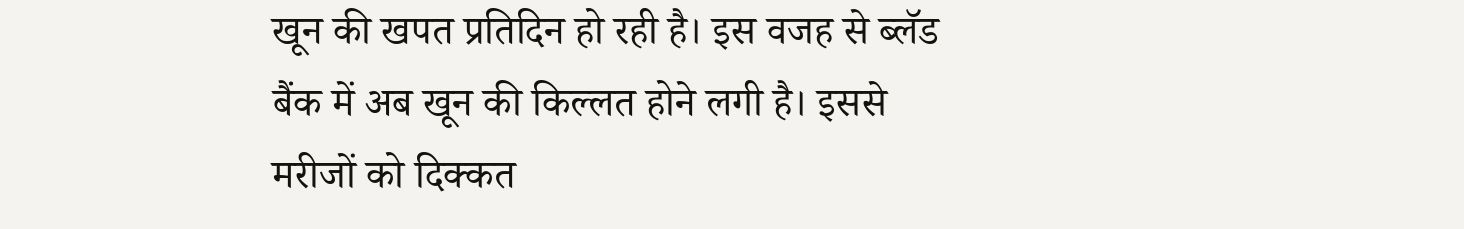खून की खपत प्रतिदिन हो रही है। इस वजह से ब्लॅड बैंक में अब खून की किल्लत होने लगी है। इससे मरीजों को दिक्कत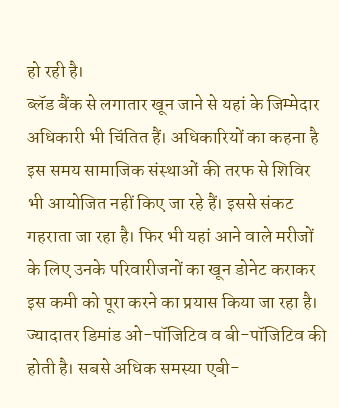हो रही है।
ब्लॅड बैंक से लगातार खून जाने से यहां के जिम्मेदार अधिकारी भी चिंतित हैं। अधिकारियों का कहना है इस समय सामाजिक संस्थाओं की तरफ से शिविर भी आयोजित नहीं किए जा रहे हैं। इससे संकट गहराता जा रहा है। फिर भी यहां आने वाले मरीजों के लिए उनके परिवारीजनों का खून डोनेट कराकर इस कमी को पूरा करने का प्रयास किया जा रहा है।
ज्यादातर डिमांड ओ-पॉजिटिव व बी-पॉजिटिव की होती है। सबसे अधिक समस्या एबी-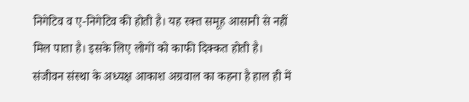निगेटिव व ए-निगेटिव की होती है। यह रक्त समूह आसानी से नहीं मिल पाता है। इसके लिए लोगों को काफी दिक्कत होती है।
संजीवन संस्था के अध्यक्ष आकाश अग्रवाल का कहना है हाल ही में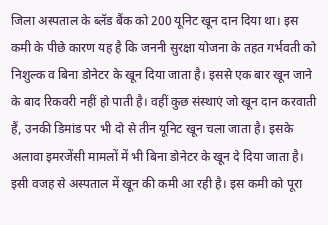जिला अस्पताल के ब्लॅड बैंक को 200 यूनिट खून दान दिया था। इस कमी के पीछे कारण यह है कि जननी सुरक्षा योजना के तहत गर्भवती को निशुल्क व बिना डोनेटर के खून दिया जाता है। इससे एक बार खून जाने के बाद रिकवरी नहीं हो पाती है। वहीं कुछ संस्थाएं जो खून दान करवाती हैं, उनकी डिमांड पर भी दो से तीन यूनिट खून चला जाता है। इसके अलावा इमरजेंसी मामलों में भी बिना डोनेटर के खून दे दिया जाता है। इसी वजह से अस्पताल में खून की कमी आ रही है। इस कमी को पूरा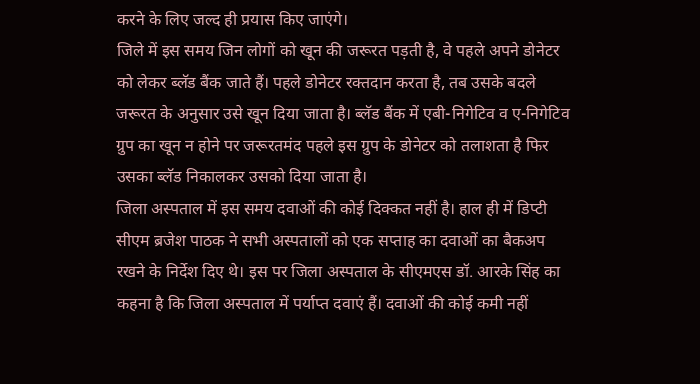करने के लिए जल्द ही प्रयास किए जाएंगे।
जिले में इस समय जिन लोगों को खून की जरूरत पड़ती है, वे पहले अपने डोनेटर को लेकर ब्लॅड बैंक जाते हैं। पहले डोनेटर रक्तदान करता है, तब उसके बदले जरूरत के अनुसार उसे खून दिया जाता है। ब्लॅड बैंक में एबी-निगेटिव व ए-निगेटिव ग्रुप का खून न होने पर जरूरतमंद पहले इस ग्रुप के डोनेटर को तलाशता है फिर उसका ब्लॅड निकालकर उसको दिया जाता है।
जिला अस्पताल में इस समय दवाओं की कोई दिक्कत नहीं है। हाल ही में डिप्टी सीएम ब्रजेश पाठक ने सभी अस्पतालों को एक सप्ताह का दवाओं का बैकअप रखने के निर्देश दिए थे। इस पर जिला अस्पताल के सीएमएस डॉ. आरके सिंह का कहना है कि जिला अस्पताल में पर्याप्त दवाएं हैं। दवाओं की कोई कमी नहीं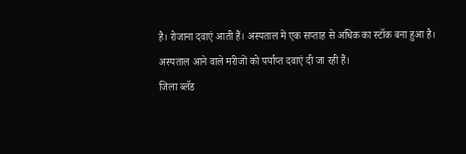है। रोजाना दवाएं आती हैं। अस्पताल में एक सप्ताह से अधिक का स्टॉक बना हुआ है। अस्पताल आने वाले मरीजों को पर्याप्त दवाएं दी जा रही हैं।
जिला ब्लॅड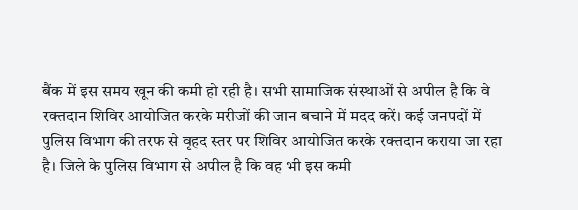बैंक में इस समय खून की कमी हो रही है। सभी सामाजिक संस्थाओं से अपील है कि वे रक्तदान शिविर आयोजित करके मरीजों की जान बचाने में मदद करें। कई जनपदों में पुलिस विभाग की तरफ से वृहद स्तर पर शिविर आयोजित करके रक्तदान कराया जा रहा है। जिले के पुलिस विभाग से अपील है कि वह भी इस कमी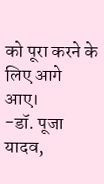को पूरा करने के लिए आगे आए।
-डॉ. पूजा यादव,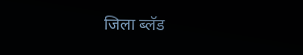जिला ब्लॅड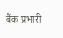बैंक प्रभारी